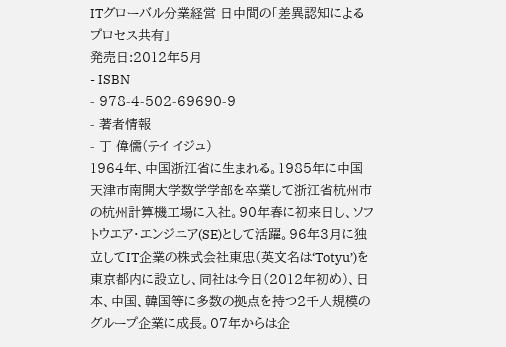ITグローバル分業経営 日中間の「差異認知によるプロセス共有」
発売日:2012年5月
- ISBN
- 978-4-502-69690-9
- 著者情報
- 丁 偉儒(テイ イジュ)
1964年、中国浙江省に生まれる。1985年に中国天津市南開大学数学学部を卒業して浙江省杭州市の杭州計算機工場に入社。90年春に初来日し、ソフトウエア・エンジニア(SE)として活躍。96年3月に独立してIT企業の株式会社東忠(英文名は‘Totyu’)を東京都内に設立し、同社は今日(2012年初め)、日本、中国、韓国等に多数の拠点を持つ2千人規模のグループ企業に成長。07年からは企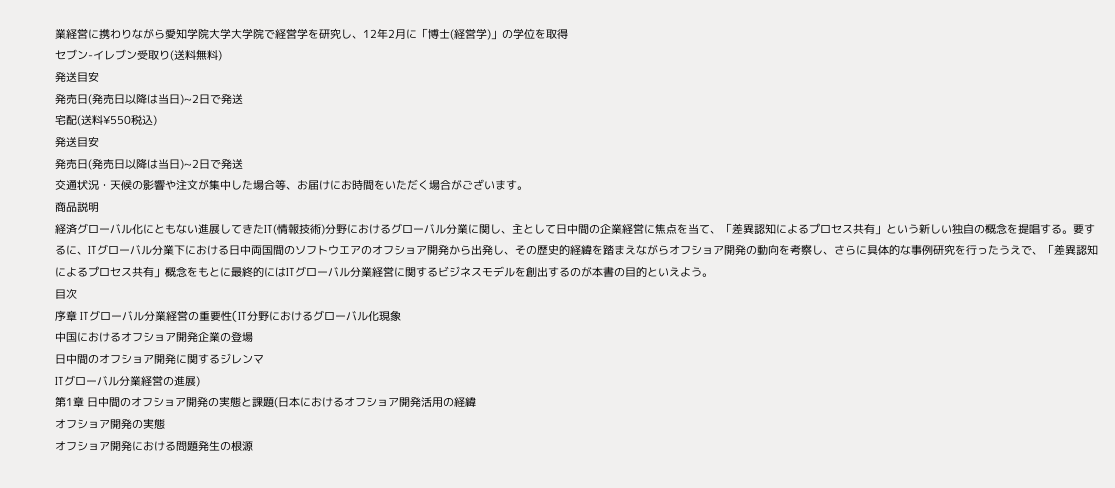業経営に携わりながら愛知学院大学大学院で経営学を研究し、12年2月に「博士(経営学)」の学位を取得
セブン-イレブン受取り(送料無料)
発送目安
発売日(発売日以降は当日)~2日で発送
宅配(送料¥550税込)
発送目安
発売日(発売日以降は当日)~2日で発送
交通状況・天候の影響や注文が集中した場合等、お届けにお時間をいただく場合がございます。
商品説明
経済グローバル化にともない進展してきたIT(情報技術)分野におけるグローバル分業に関し、主として日中間の企業経営に焦点を当て、「差異認知によるプロセス共有」という新しい独自の概念を提唱する。要するに、ITグローバル分業下における日中両国間のソフトウエアのオフショア開発から出発し、その歴史的経緯を踏まえながらオフショア開発の動向を考察し、さらに具体的な事例研究を行ったうえで、「差異認知によるプロセス共有」概念をもとに最終的にはITグローバル分業経営に関するビジネスモデルを創出するのが本書の目的といえよう。
目次
序章 ITグローバル分業経営の重要性(IT分野におけるグローバル化現象
中国におけるオフショア開発企業の登場
日中間のオフショア開発に関するジレンマ
ITグローバル分業経営の進展)
第1章 日中間のオフショア開発の実態と課題(日本におけるオフショア開発活用の経緯
オフショア開発の実態
オフショア開発における問題発生の根源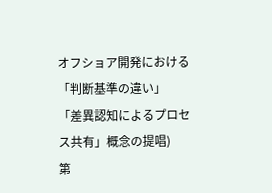オフショア開発における「判断基準の違い」
「差異認知によるプロセス共有」概念の提唱)
第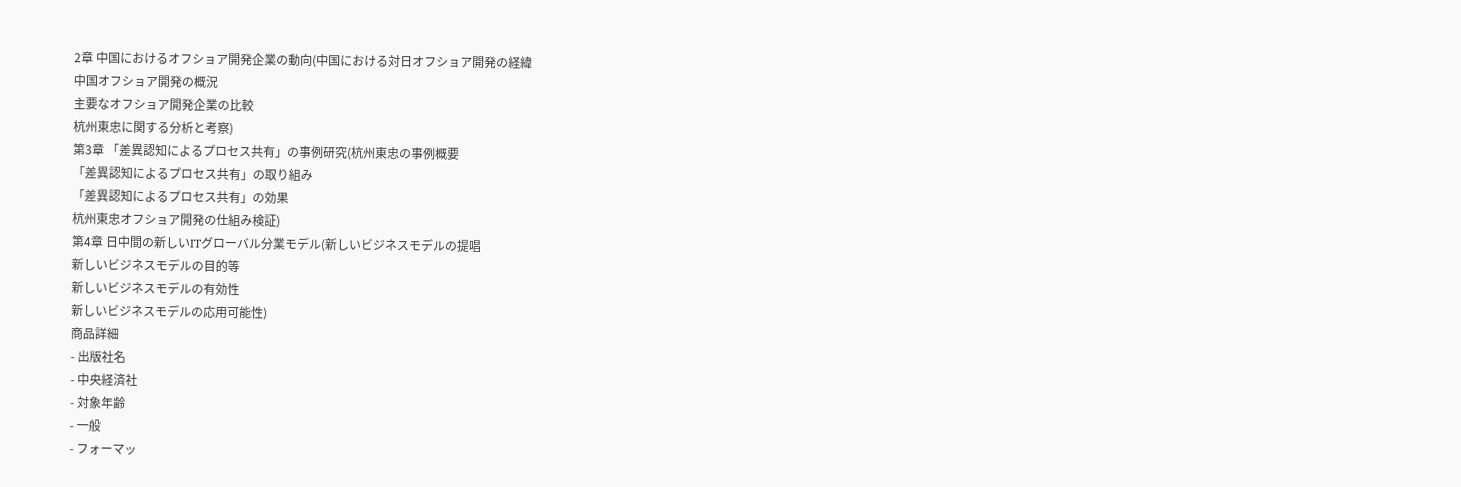2章 中国におけるオフショア開発企業の動向(中国における対日オフショア開発の経緯
中国オフショア開発の概況
主要なオフショア開発企業の比較
杭州東忠に関する分析と考察)
第3章 「差異認知によるプロセス共有」の事例研究(杭州東忠の事例概要
「差異認知によるプロセス共有」の取り組み
「差異認知によるプロセス共有」の効果
杭州東忠オフショア開発の仕組み検証)
第4章 日中間の新しいITグローバル分業モデル(新しいビジネスモデルの提唱
新しいビジネスモデルの目的等
新しいビジネスモデルの有効性
新しいビジネスモデルの応用可能性)
商品詳細
- 出版社名
- 中央経済社
- 対象年齢
- 一般
- フォーマッ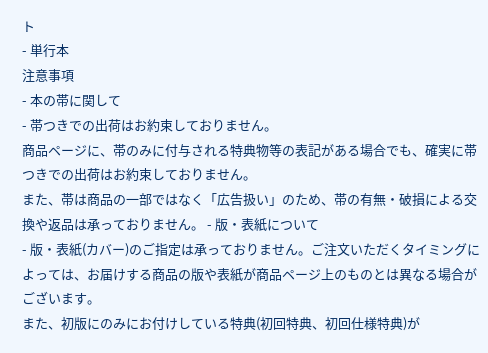ト
- 単行本
注意事項
- 本の帯に関して
- 帯つきでの出荷はお約束しておりません。
商品ページに、帯のみに付与される特典物等の表記がある場合でも、確実に帯つきでの出荷はお約束しておりません。
また、帯は商品の一部ではなく「広告扱い」のため、帯の有無・破損による交換や返品は承っておりません。 - 版・表紙について
- 版・表紙(カバー)のご指定は承っておりません。ご注文いただくタイミングによっては、お届けする商品の版や表紙が商品ページ上のものとは異なる場合がございます。
また、初版にのみにお付けしている特典(初回特典、初回仕様特典)が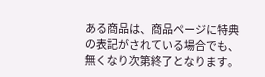ある商品は、商品ページに特典の表記がされている場合でも、無くなり次第終了となります。